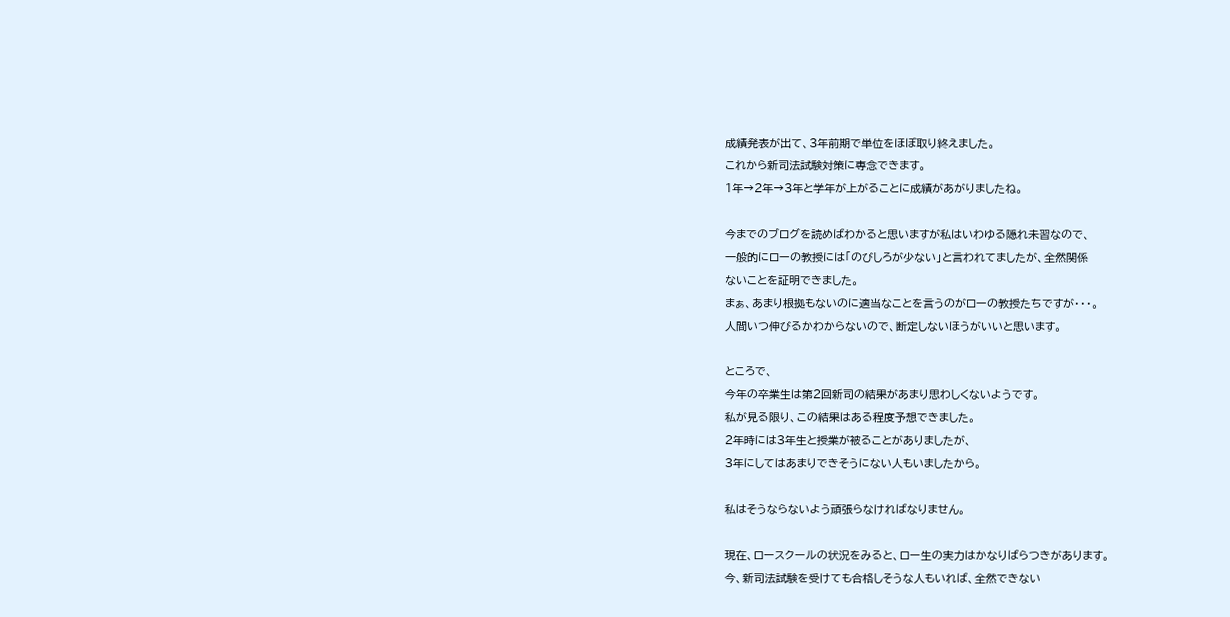成績発表が出て、3年前期で単位をほぼ取り終えました。
これから新司法試験対策に専念できます。
1年→2年→3年と学年が上がることに成績があがりましたね。

今までのブログを読めばわかると思いますが私はいわゆる隠れ未習なので、
一般的にローの教授には「のびしろが少ない」と言われてましたが、全然関係
ないことを証明できました。
まぁ、あまり根拠もないのに適当なことを言うのがローの教授たちですが・・・。
人間いつ伸びるかわからないので、断定しないほうがいいと思います。

ところで、
今年の卒業生は第2回新司の結果があまり思わしくないようです。
私が見る限り、この結果はある程度予想できました。
2年時には3年生と授業が被ることがありましたが、
3年にしてはあまりできそうにない人もいましたから。

私はそうならないよう頑張らなければなりません。

現在、ロースクールの状況をみると、ロー生の実力はかなりばらつきがあります。
今、新司法試験を受けても合格しそうな人もいれば、全然できない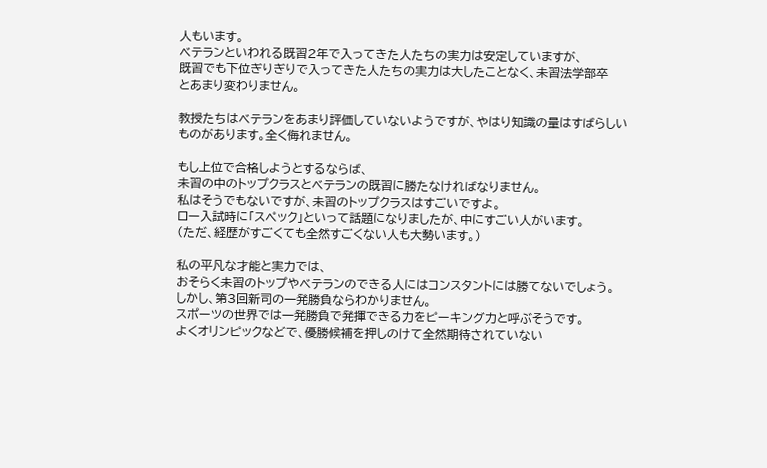人もいます。
ベテランといわれる既習2年で入ってきた人たちの実力は安定していますが、
既習でも下位ぎりぎりで入ってきた人たちの実力は大したことなく、未習法学部卒
とあまり変わりません。

教授たちはベテランをあまり評価していないようですが、やはり知識の量はすばらしい
ものがあります。全く侮れません。

もし上位で合格しようとするならば、
未習の中のトップクラスとベテランの既習に勝たなければなりません。
私はそうでもないですが、未習のトップクラスはすごいですよ。
ロー入試時に「スペック」といって話題になりましたが、中にすごい人がいます。
(ただ、経歴がすごくても全然すごくない人も大勢います。)

私の平凡な才能と実力では、
おそらく未習のトップやベテランのできる人にはコンスタントには勝てないでしょう。
しかし、第3回新司の一発勝負ならわかりません。
スポーツの世界では一発勝負で発揮できる力をピーキング力と呼ぶそうです。
よくオリンピックなどで、優勝候補を押しのけて全然期待されていない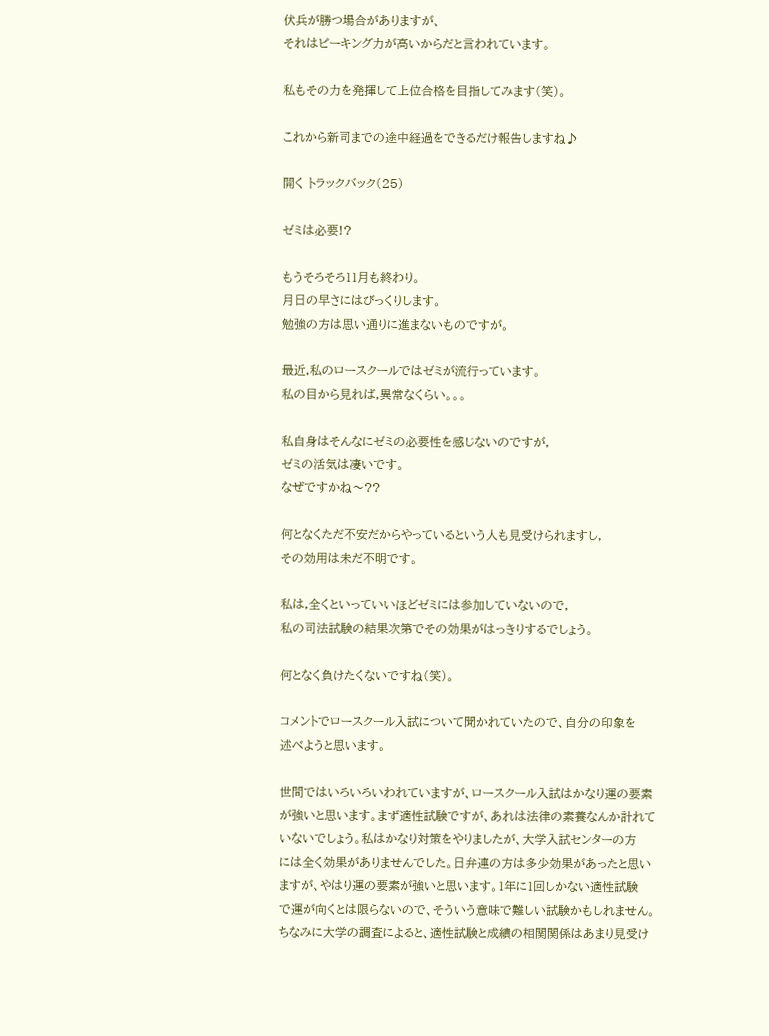伏兵が勝つ場合がありますが、
それはピーキング力が高いからだと言われています。

私もその力を発揮して上位合格を目指してみます(笑)。

これから新司までの途中経過をできるだけ報告しますね♪

開く トラックバック(25)

ゼミは必要!?

もうそろそろ11月も終わり。
月日の早さにはびっくりします。
勉強の方は思い通りに進まないものですが。

最近,私のロースクールではゼミが流行っています。
私の目から見れば,異常なくらい。。。

私自身はそんなにゼミの必要性を感じないのですが,
ゼミの活気は凄いです。
なぜですかね〜??

何となくただ不安だからやっているという人も見受けられますし,
その効用は未だ不明です。

私は,全くといっていいほどゼミには参加していないので,
私の司法試験の結果次第でその効果がはっきりするでしょう。

何となく負けたくないですね(笑)。

コメントでロースクール入試について聞かれていたので、自分の印象を
述べようと思います。

世間ではいろいろいわれていますが、ロースクール入試はかなり運の要素
が強いと思います。まず適性試験ですが、あれは法律の素養なんか計れて
いないでしょう。私はかなり対策をやりましたが、大学入試センターの方
には全く効果がありませんでした。日弁連の方は多少効果があったと思い
ますが、やはり運の要素が強いと思います。1年に1回しかない適性試験
で運が向くとは限らないので、そういう意味で難しい試験かもしれません。
ちなみに大学の調査によると、適性試験と成績の相関関係はあまり見受け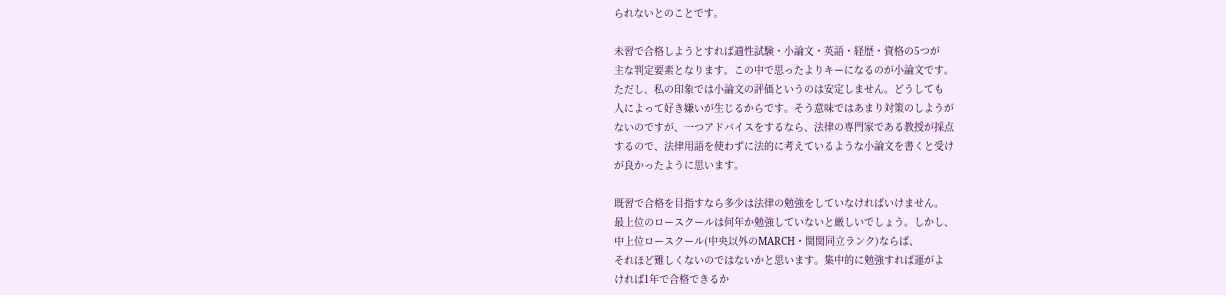られないとのことです。

未習で合格しようとすれば適性試験・小論文・英語・経歴・資格の5つが
主な判定要素となります。この中で思ったよりキーになるのが小論文です。
ただし、私の印象では小論文の評価というのは安定しません。どうしても
人によって好き嫌いが生じるからです。そう意味ではあまり対策のしようが
ないのですが、一つアドバイスをするなら、法律の専門家である教授が採点
するので、法律用語を使わずに法的に考えているような小論文を書くと受け
が良かったように思います。

既習で合格を目指すなら多少は法律の勉強をしていなければいけません。
最上位のロースクールは何年か勉強していないと厳しいでしょう。しかし、
中上位ロースクール(中央以外のMARCH・関関同立ランク)ならば、
それほど難しくないのではないかと思います。集中的に勉強すれば運がよ
ければ1年で合格できるか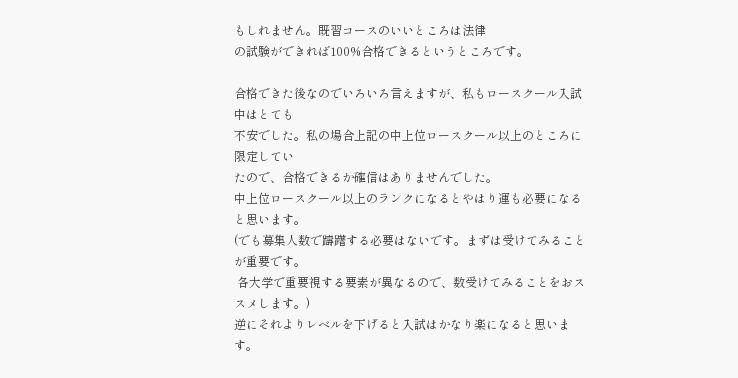もしれません。既習コースのいいところは法律
の試験ができれば100%合格できるというところです。

合格できた後なのでいろいろ言えますが、私もロースクール入試中はとても
不安でした。私の場合上記の中上位ロースクール以上のところに限定してい
たので、合格できるか確信はありませんでした。
中上位ロースクール以上のランクになるとやはり運も必要になると思います。
(でも募集人数で躊躇する必要はないです。まずは受けてみることが重要です。
 各大学で重要視する要素が異なるので、数受けてみることをおススメします。)
逆にそれよりレベルを下げると入試はかなり楽になると思います。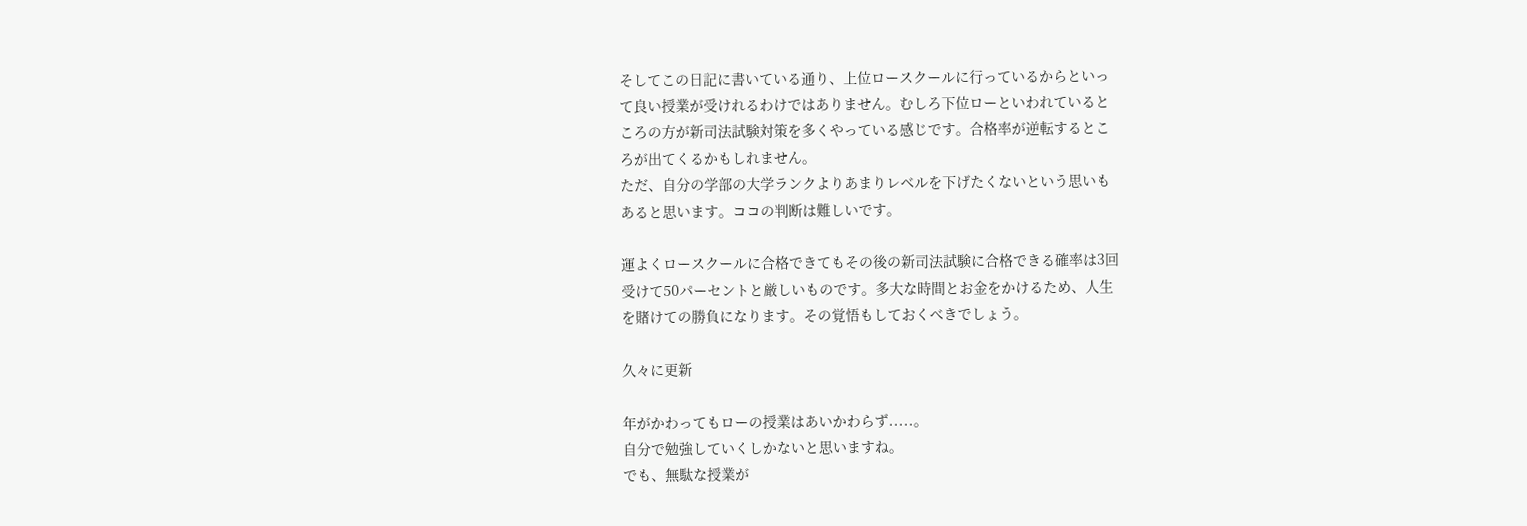そしてこの日記に書いている通り、上位ロースクールに行っているからといっ
て良い授業が受けれるわけではありません。むしろ下位ローといわれていると
ころの方が新司法試験対策を多くやっている感じです。合格率が逆転するとこ
ろが出てくるかもしれません。
ただ、自分の学部の大学ランクよりあまりレベルを下げたくないという思いも
あると思います。ココの判断は難しいです。

運よくロースクールに合格できてもその後の新司法試験に合格できる確率は3回
受けて50パーセントと厳しいものです。多大な時間とお金をかけるため、人生
を賭けての勝負になります。その覚悟もしておくべきでしょう。

久々に更新

年がかわってもローの授業はあいかわらず.....。
自分で勉強していくしかないと思いますね。
でも、無駄な授業が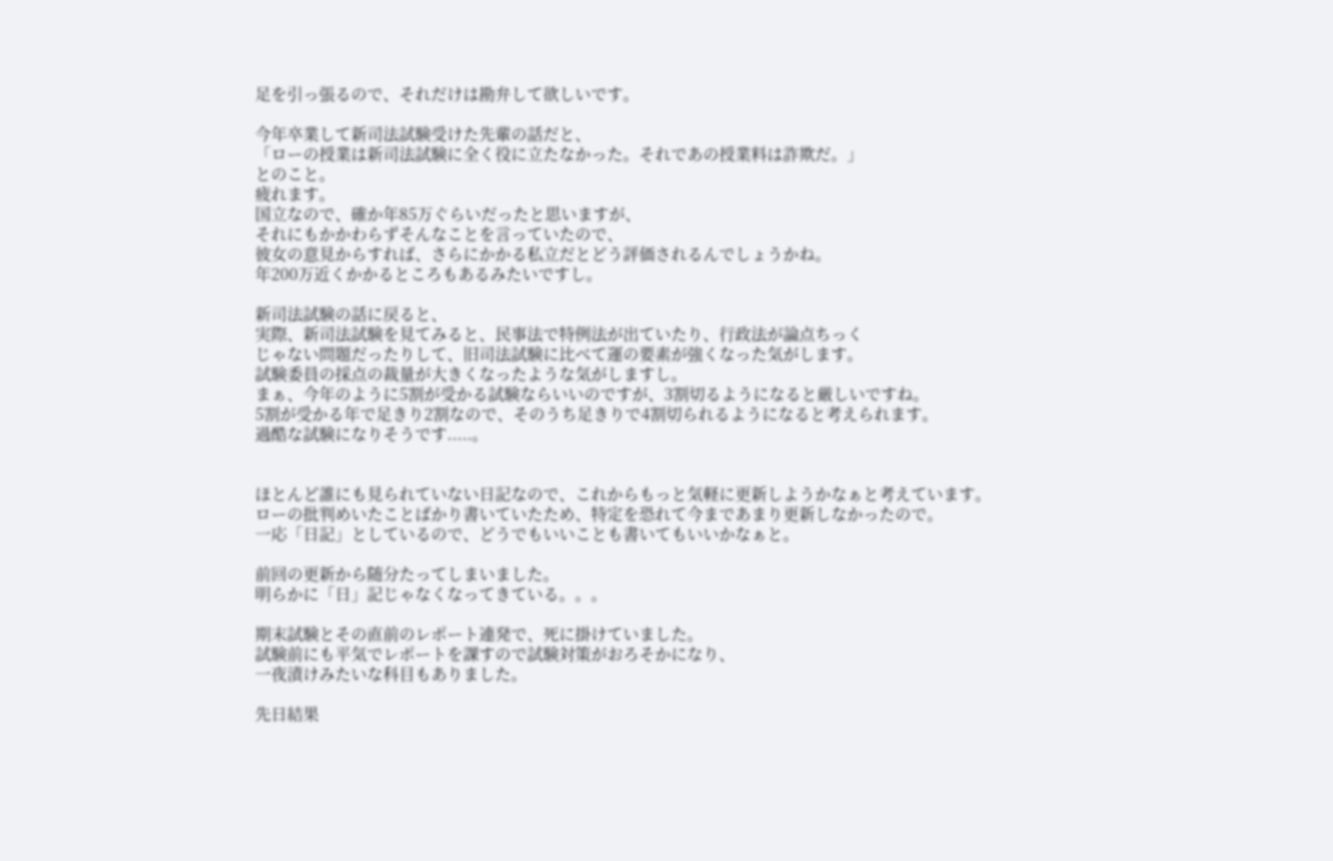足を引っ張るので、それだけは勘弁して欲しいです。

今年卒業して新司法試験受けた先輩の話だと、
「ローの授業は新司法試験に全く役に立たなかった。それであの授業料は詐欺だ。」
とのこと。
疲れます。
国立なので、確か年85万ぐらいだったと思いますが、
それにもかかわらずそんなことを言っていたので、
彼女の意見からすれば、さらにかかる私立だとどう評価されるんでしょうかね。
年200万近くかかるところもあるみたいですし。

新司法試験の話に戻ると、
実際、新司法試験を見てみると、民事法で特例法が出ていたり、行政法が論点ちっく
じゃない問題だったりして、旧司法試験に比べて運の要素が強くなった気がします。
試験委員の採点の裁量が大きくなったような気がしますし。
まぁ、今年のように5割が受かる試験ならいいのですが、3割切るようになると厳しいですね。
5割が受かる年で足きり2割なので、そのうち足きりで4割切られるようになると考えられます。
過酷な試験になりそうです.....。


ほとんど誰にも見られていない日記なので、これからもっと気軽に更新しようかなぁと考えています。
ローの批判めいたことばかり書いていたため、特定を恐れて今まであまり更新しなかったので。
一応「日記」としているので、どうでもいいことも書いてもいいかなぁと。

前回の更新から随分たってしまいました。
明らかに「日」記じゃなくなってきている。。。

期末試験とその直前のレポート連発で、死に掛けていました。
試験前にも平気でレポートを課すので試験対策がおろそかになり、
一夜漬けみたいな科目もありました。

先日結果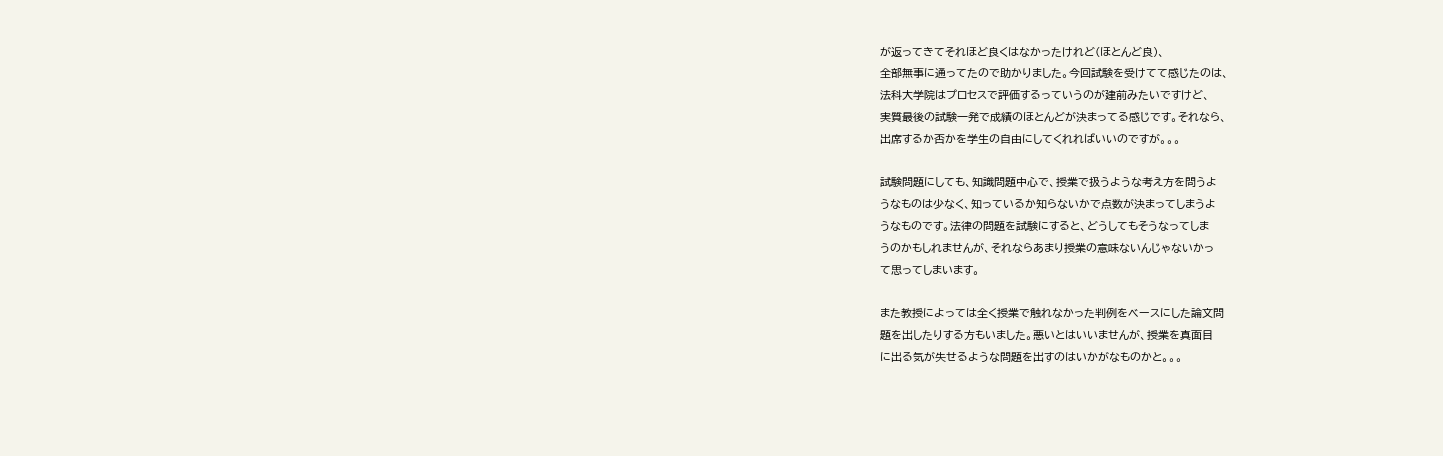が返ってきてそれほど良くはなかったけれど(ほとんど良)、
全部無事に通ってたので助かりました。今回試験を受けてて感じたのは、
法科大学院はプロセスで評価するっていうのが建前みたいですけど、
実質最後の試験一発で成績のほとんどが決まってる感じです。それなら、
出席するか否かを学生の自由にしてくれればいいのですが。。。

試験問題にしても、知識問題中心で、授業で扱うような考え方を問うよ
うなものは少なく、知っているか知らないかで点数が決まってしまうよ
うなものです。法律の問題を試験にすると、どうしてもそうなってしま
うのかもしれませんが、それならあまり授業の意味ないんじゃないかっ
て思ってしまいます。

また教授によっては全く授業で触れなかった判例をベースにした論文問
題を出したりする方もいました。悪いとはいいませんが、授業を真面目
に出る気が失せるような問題を出すのはいかがなものかと。。。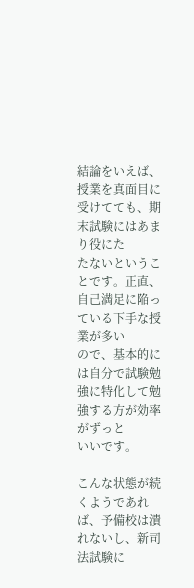結論をいえば、授業を真面目に受けてても、期末試験にはあまり役にた
たないということです。正直、自己満足に陥っている下手な授業が多い
ので、基本的には自分で試験勉強に特化して勉強する方が効率がずっと
いいです。

こんな状態が続くようであれば、予備校は潰れないし、新司法試験に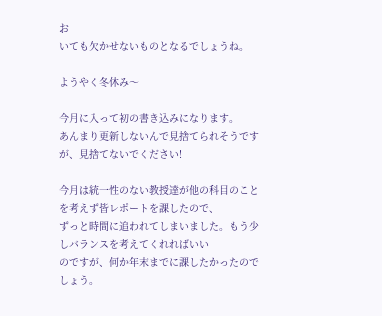お
いても欠かせないものとなるでしょうね。

ようやく冬休み〜

今月に入って初の書き込みになります。
あんまり更新しないんで見捨てられそうですが、見捨てないでください!

今月は統一性のない教授達が他の科目のことを考えず皆レポートを課したので、
ずっと時間に追われてしまいました。もう少しバランスを考えてくれればいい
のですが、何か年末までに課したかったのでしょう。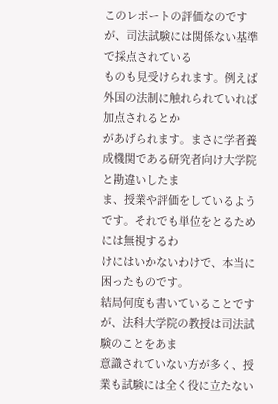このレポートの評価なのですが、司法試験には関係ない基準で採点されている
ものも見受けられます。例えば外国の法制に触れられていれば加点されるとか
があげられます。まさに学者養成機関である研究者向け大学院と勘違いしたま
ま、授業や評価をしているようです。それでも単位をとるためには無視するわ
けにはいかないわけで、本当に困ったものです。
結局何度も書いていることですが、法科大学院の教授は司法試験のことをあま
意識されていない方が多く、授業も試験には全く役に立たない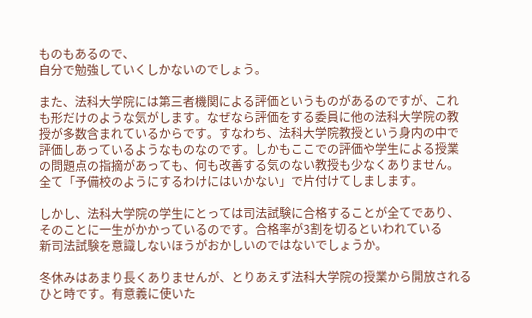ものもあるので、
自分で勉強していくしかないのでしょう。

また、法科大学院には第三者機関による評価というものがあるのですが、これ
も形だけのような気がします。なぜなら評価をする委員に他の法科大学院の教
授が多数含まれているからです。すなわち、法科大学院教授という身内の中で
評価しあっているようなものなのです。しかもここでの評価や学生による授業
の問題点の指摘があっても、何も改善する気のない教授も少なくありません。
全て「予備校のようにするわけにはいかない」で片付けてしまします。

しかし、法科大学院の学生にとっては司法試験に合格することが全てであり、
そのことに一生がかかっているのです。合格率が3割を切るといわれている
新司法試験を意識しないほうがおかしいのではないでしょうか。

冬休みはあまり長くありませんが、とりあえず法科大学院の授業から開放される
ひと時です。有意義に使いた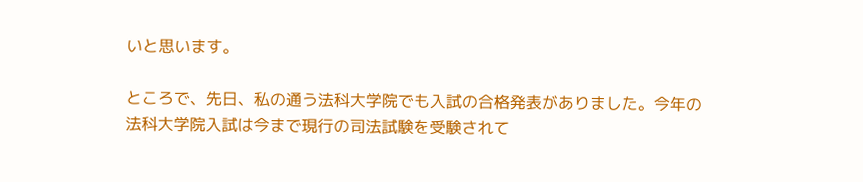いと思います。

ところで、先日、私の通う法科大学院でも入試の合格発表がありました。今年の
法科大学院入試は今まで現行の司法試験を受験されて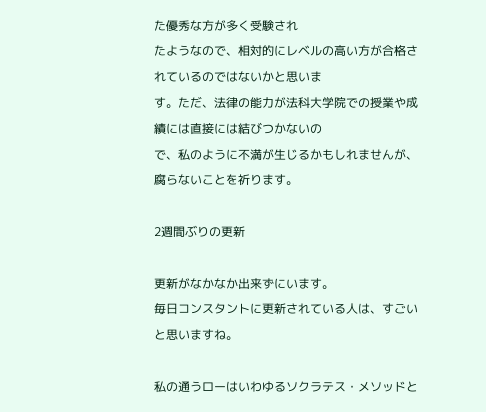た優秀な方が多く受験され
たようなので、相対的にレベルの高い方が合格されているのではないかと思いま
す。ただ、法律の能力が法科大学院での授業や成績には直接には結びつかないの
で、私のように不満が生じるかもしれませんが、腐らないことを祈ります。

2週間ぶりの更新

更新がなかなか出来ずにいます。
毎日コンスタントに更新されている人は、すごいと思いますね。

私の通うローはいわゆるソクラテス・メソッドと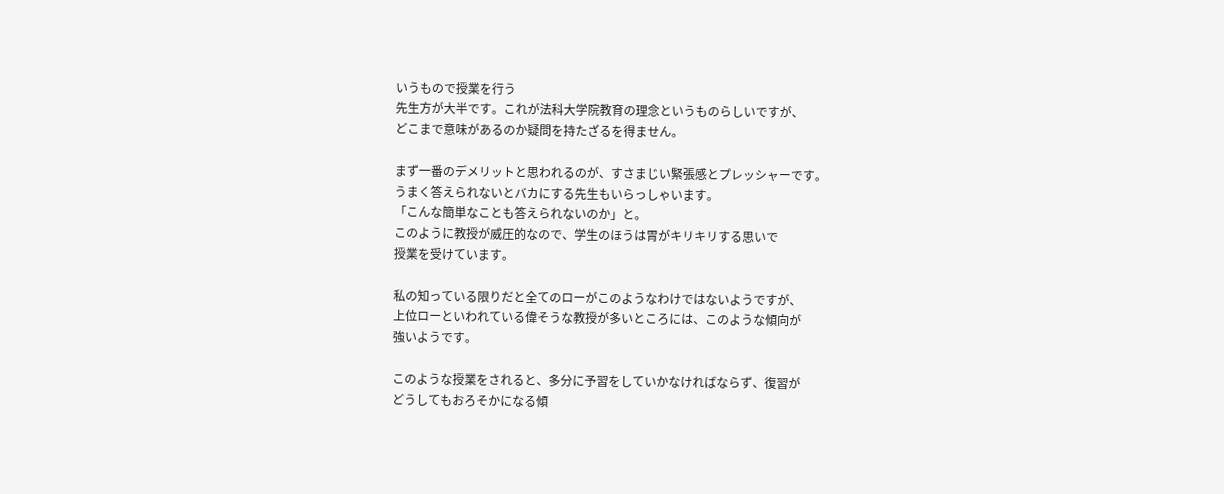いうもので授業を行う
先生方が大半です。これが法科大学院教育の理念というものらしいですが、
どこまで意味があるのか疑問を持たざるを得ません。

まず一番のデメリットと思われるのが、すさまじい緊張感とプレッシャーです。
うまく答えられないとバカにする先生もいらっしゃいます。
「こんな簡単なことも答えられないのか」と。
このように教授が威圧的なので、学生のほうは胃がキリキリする思いで
授業を受けています。

私の知っている限りだと全てのローがこのようなわけではないようですが、
上位ローといわれている偉そうな教授が多いところには、このような傾向が
強いようです。

このような授業をされると、多分に予習をしていかなければならず、復習が
どうしてもおろそかになる傾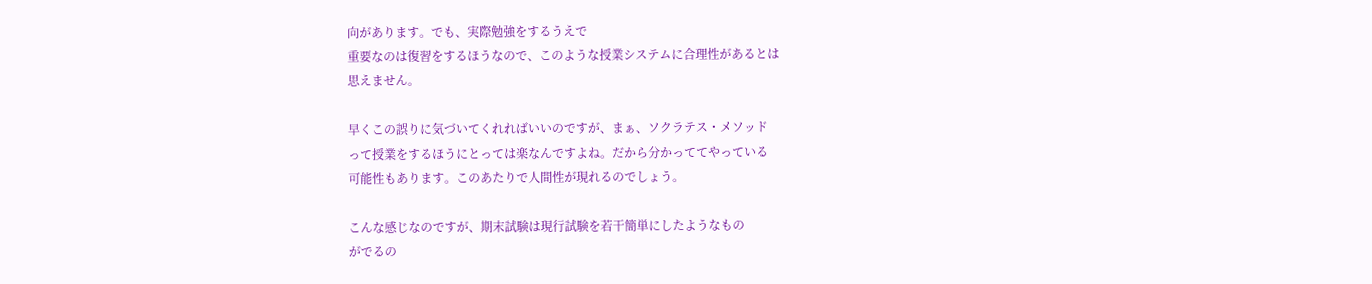向があります。でも、実際勉強をするうえで
重要なのは復習をするほうなので、このような授業システムに合理性があるとは
思えません。

早くこの誤りに気づいてくれればいいのですが、まぁ、ソクラテス・メソッド
って授業をするほうにとっては楽なんですよね。だから分かっててやっている
可能性もあります。このあたりで人間性が現れるのでしょう。

こんな感じなのですが、期末試験は現行試験を若干簡単にしたようなもの
がでるの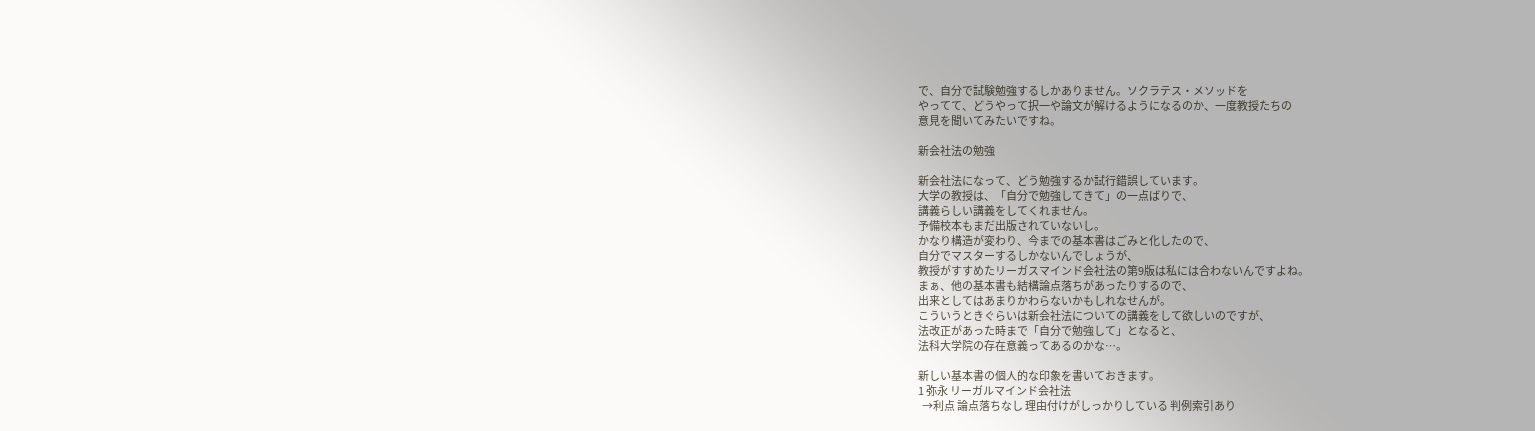で、自分で試験勉強するしかありません。ソクラテス・メソッドを
やってて、どうやって択一や論文が解けるようになるのか、一度教授たちの
意見を聞いてみたいですね。

新会社法の勉強

新会社法になって、どう勉強するか試行錯誤しています。
大学の教授は、「自分で勉強してきて」の一点ばりで、
講義らしい講義をしてくれません。
予備校本もまだ出版されていないし。
かなり構造が変わり、今までの基本書はごみと化したので、
自分でマスターするしかないんでしょうが、
教授がすすめたリーガスマインド会社法の第9版は私には合わないんですよね。
まぁ、他の基本書も結構論点落ちがあったりするので、
出来としてはあまりかわらないかもしれなせんが。
こういうときぐらいは新会社法についての講義をして欲しいのですが、
法改正があった時まで「自分で勉強して」となると、
法科大学院の存在意義ってあるのかな…。

新しい基本書の個人的な印象を書いておきます。
1 弥永 リーガルマインド会社法
  →利点 論点落ちなし 理由付けがしっかりしている 判例索引あり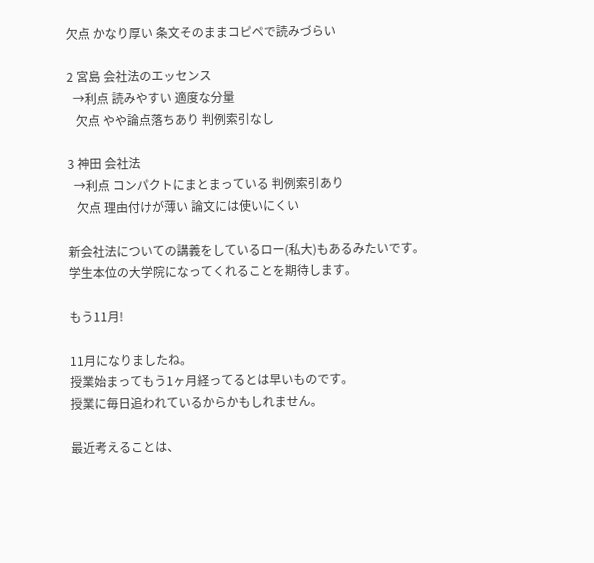欠点 かなり厚い 条文そのままコピペで読みづらい

2 宮島 会社法のエッセンス
  →利点 読みやすい 適度な分量
   欠点 やや論点落ちあり 判例索引なし

3 神田 会社法
  →利点 コンパクトにまとまっている 判例索引あり
   欠点 理由付けが薄い 論文には使いにくい

新会社法についての講義をしているロー(私大)もあるみたいです。
学生本位の大学院になってくれることを期待します。

もう11月!

11月になりましたね。
授業始まってもう1ヶ月経ってるとは早いものです。
授業に毎日追われているからかもしれません。

最近考えることは、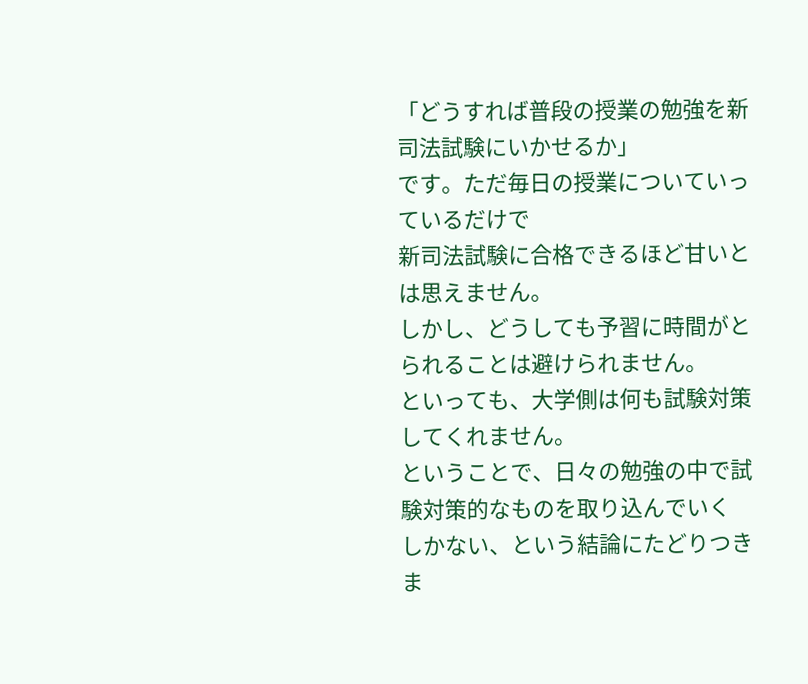「どうすれば普段の授業の勉強を新司法試験にいかせるか」
です。ただ毎日の授業についていっているだけで
新司法試験に合格できるほど甘いとは思えません。
しかし、どうしても予習に時間がとられることは避けられません。
といっても、大学側は何も試験対策してくれません。
ということで、日々の勉強の中で試験対策的なものを取り込んでいく
しかない、という結論にたどりつきま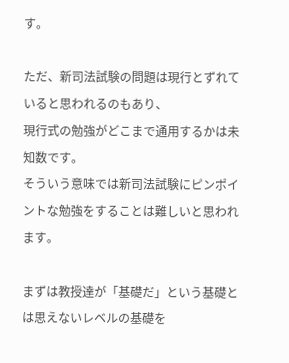す。

ただ、新司法試験の問題は現行とずれていると思われるのもあり、
現行式の勉強がどこまで通用するかは未知数です。
そういう意味では新司法試験にピンポイントな勉強をすることは難しいと思われます。

まずは教授達が「基礎だ」という基礎とは思えないレベルの基礎を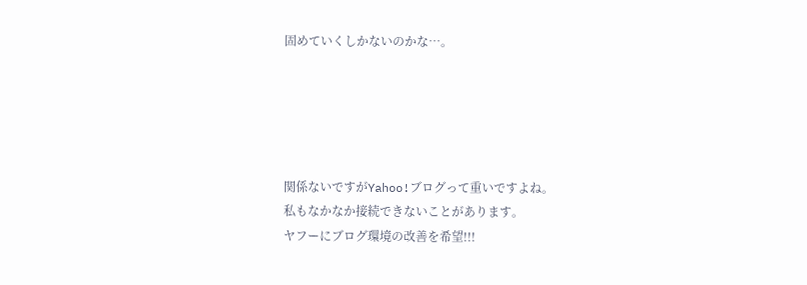固めていくしかないのかな…。





関係ないですがYahoo!ブログって重いですよね。
私もなかなか接続できないことがあります。
ヤフーにブログ環境の改善を希望!!!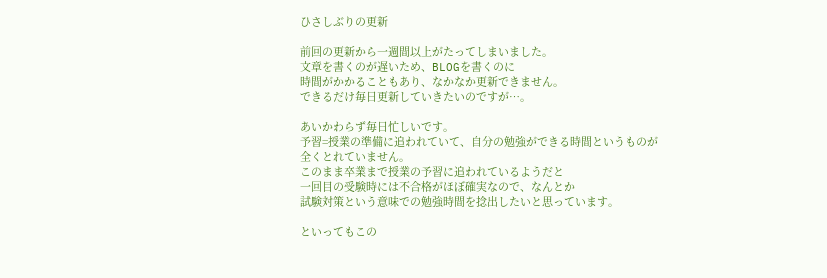ひさしぶりの更新

前回の更新から一週間以上がたってしまいました。
文章を書くのが遅いため、BLOGを書くのに
時間がかかることもあり、なかなか更新できません。
できるだけ毎日更新していきたいのですが…。

あいかわらず毎日忙しいです。
予習=授業の準備に追われていて、自分の勉強ができる時間というものが
全くとれていません。
このまま卒業まで授業の予習に追われているようだと
一回目の受験時には不合格がほぼ確実なので、なんとか
試験対策という意味での勉強時間を捻出したいと思っています。

といってもこの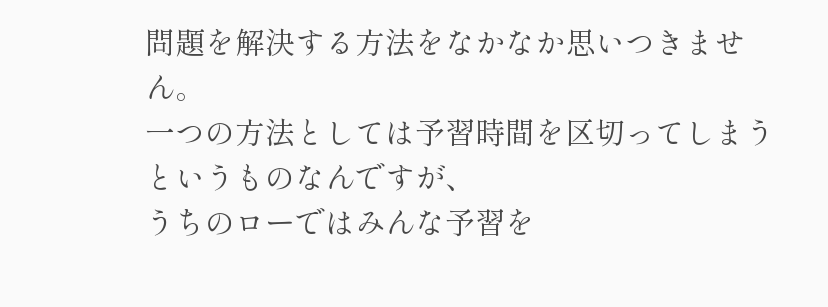問題を解決する方法をなかなか思いつきません。
一つの方法としては予習時間を区切ってしまうというものなんですが、
うちのローではみんな予習を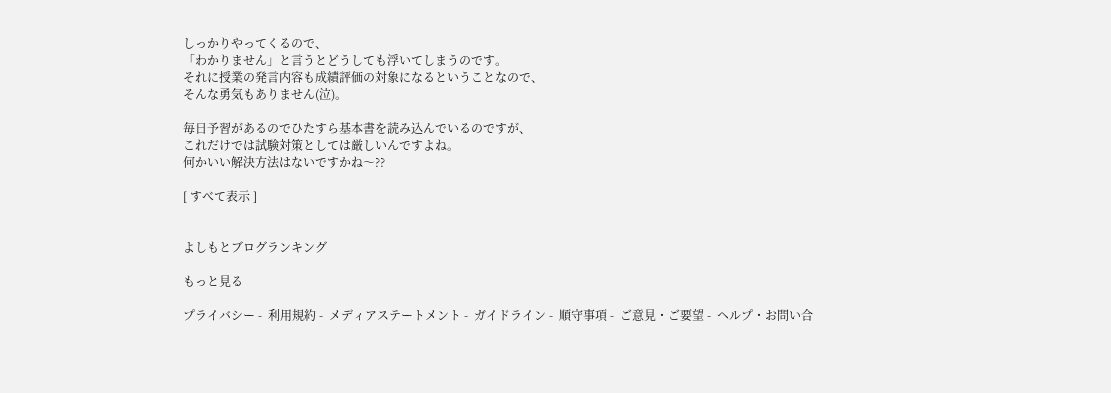しっかりやってくるので、
「わかりません」と言うとどうしても浮いてしまうのです。
それに授業の発言内容も成績評価の対象になるということなので、
そんな勇気もありません(泣)。

毎日予習があるのでひたすら基本書を読み込んでいるのですが、
これだけでは試験対策としては厳しいんですよね。
何かいい解決方法はないですかね〜??

[ すべて表示 ]


よしもとブログランキング

もっと見る

プライバシー -  利用規約 -  メディアステートメント -  ガイドライン -  順守事項 -  ご意見・ご要望 -  ヘルプ・お問い合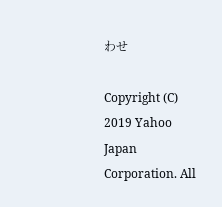わせ

Copyright (C) 2019 Yahoo Japan Corporation. All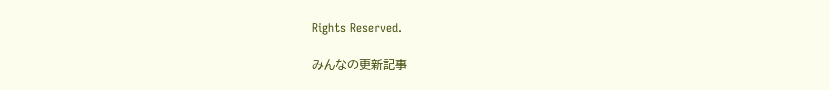Rights Reserved.

みんなの更新記事